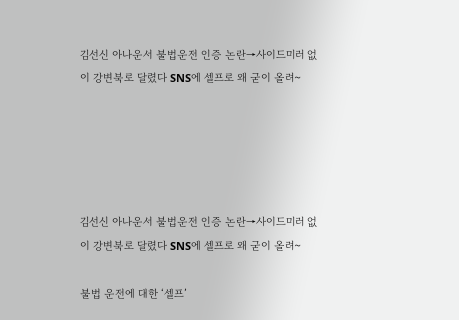김선신 아나운서 불법운전 인증 논란→사이드미러 없이 강변북로 달렸다 SNS에 셀프로 왜 굳이 올려~





김선신 아나운서 불법운전 인증 논란→사이드미러 없이 강변북로 달렸다 SNS에 셀프로 왜 굳이 올려~

불법 운전에 대한 ‘셀프’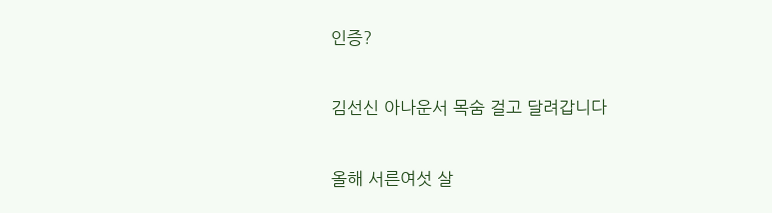인증?

김선신 아나운서 목숨 걸고 달려갑니다

올해 서른여섯 살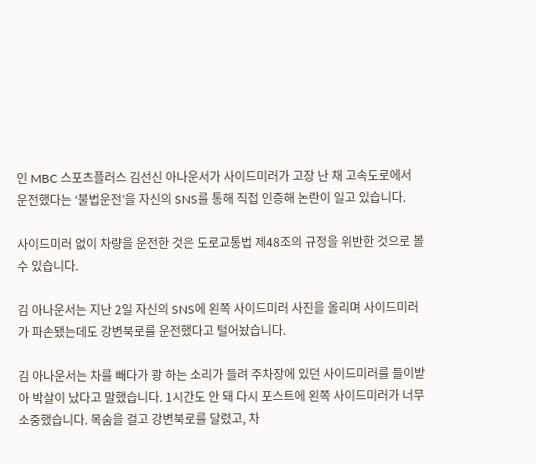인 MBC 스포츠플러스 김선신 아나운서가 사이드미러가 고장 난 채 고속도로에서 운전했다는 ‘불법운전’을 자신의 SNS를 통해 직접 인증해 논란이 일고 있습니다.

사이드미러 없이 차량을 운전한 것은 도로교통법 제48조의 규정을 위반한 것으로 볼 수 있습니다.

김 아나운서는 지난 2일 자신의 SNS에 왼쪽 사이드미러 사진을 올리며 사이드미러가 파손됐는데도 강변북로를 운전했다고 털어놨습니다.

김 아나운서는 차를 빼다가 쾅 하는 소리가 들려 주차장에 있던 사이드미러를 들이받아 박살이 났다고 말했습니다. 1시간도 안 돼 다시 포스트에 왼쪽 사이드미러가 너무 소중했습니다. 목숨을 걸고 강변북로를 달렸고, 차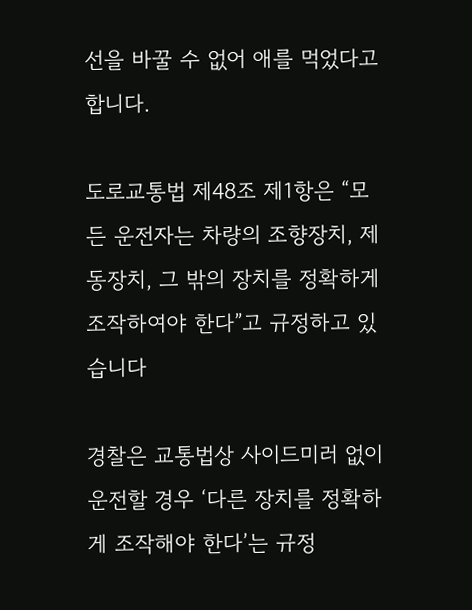선을 바꿀 수 없어 애를 먹었다고 합니다.

도로교통법 제48조 제1항은 “모든 운전자는 차량의 조향장치, 제동장치, 그 밖의 장치를 정확하게 조작하여야 한다”고 규정하고 있습니다

경찰은 교통법상 사이드미러 없이 운전할 경우 ‘다른 장치를 정확하게 조작해야 한다’는 규정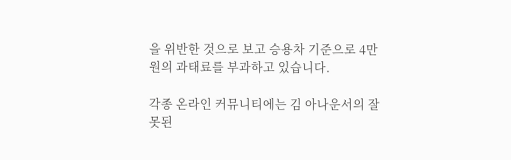을 위반한 것으로 보고 승용차 기준으로 4만원의 과태료를 부과하고 있습니다.

각종 온라인 커뮤니티에는 김 아나운서의 잘못된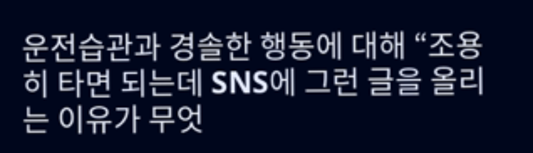운전습관과 경솔한 행동에 대해 “조용히 타면 되는데 SNS에 그런 글을 올리는 이유가 무엇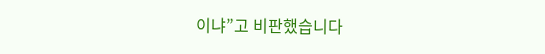이냐”고 비판했습니다